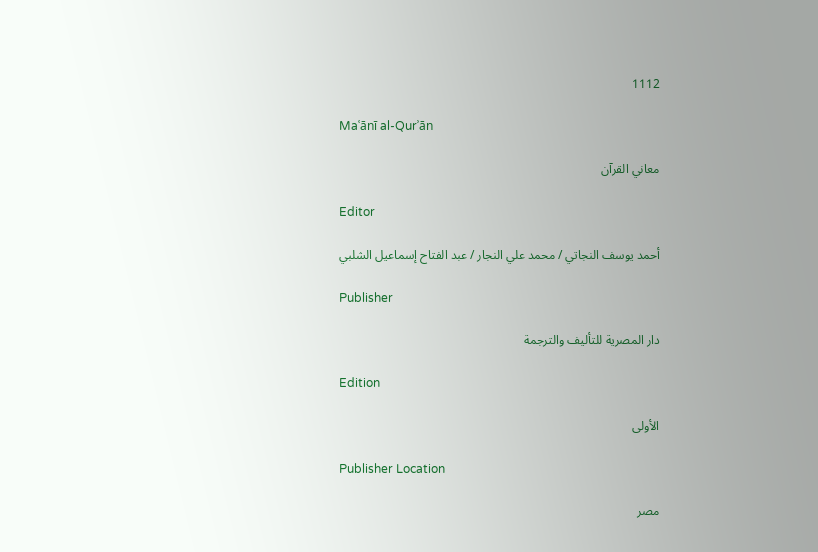1112

Maʿānī al-Qurʾān

معاني القرآن

Editor

أحمد يوسف النجاتي / محمد علي النجار / عبد الفتاح إسماعيل الشلبي

Publisher

دار المصرية للتأليف والترجمة

Edition

الأولى

Publisher Location

مصر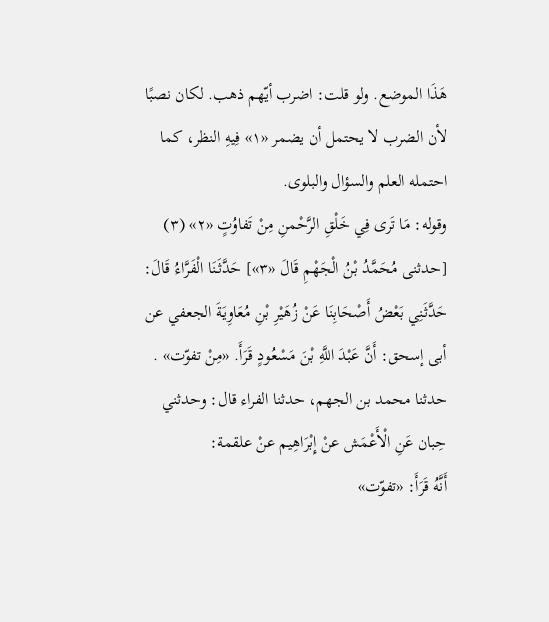هَذَا الموضع. ولو قلت: اضرب أيّهم ذهب. لكان نصبًا لأن الضرب لا يحتمل أن يضمر «١» فِيهِ النظر، كما احتمله العلم والسؤال والبلوى.
وقوله: مَا تَرى فِي خَلْقِ الرَّحْمنِ مِنْ تَفاوُتٍ «٢» (٣) [حدثنى مُحَمَّدُ بْنُ الْجَهْمِ قَالَ «٣»] حَدَّثَنَا الْفَرَّاءُ قَالَ: حَدَّثَنِي بَعْضُ أَصْحَابِنَا عَنْ زُهَيْرِ بْنِ مُعَاوِيَةَ الجعفي عن أبى إسحق: أَنَّ عَبْدَ اللَّهِ بْنَ مَسْعُودٍ قَرَأَ. «مِنْ تفوّت» .
حدثنا محمد بن الجهم، حدثنا الفراء قال: وحدثني حِبان عَنِ الْأَعْمَش عنْ إِبْرَاهِيم عنْ علقمة:
أَنَّهُ قَرَأَ: «تفوّت»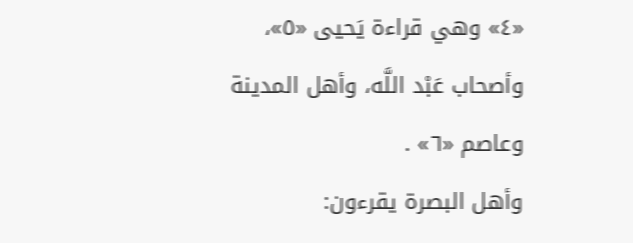«٤» وهي قراءة يَحيى «٥»، وأصحاب عَبْد اللَّه، وأهل المدينة وعاصم «٦» .
وأهل البصرة يقرءون: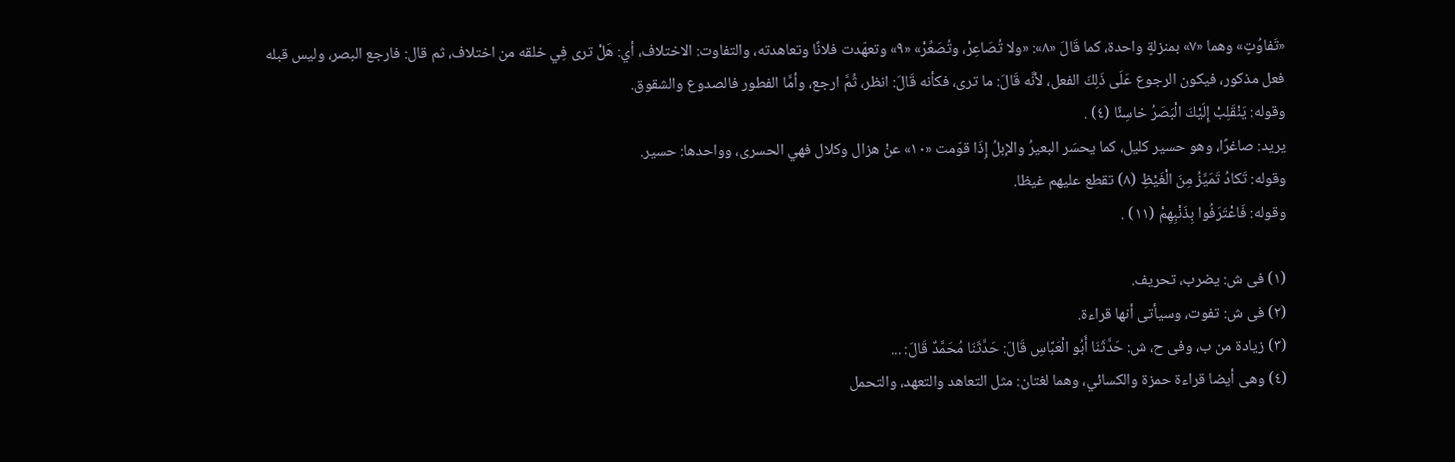«تَفاوُتٍ» وهما «٧» بمنزلةٍ واحدة، كما قَالَ «٨»: «ولا تُصَاعِرْ، وتُصَعِّرْ» «٩» وتعهّدت فلانًا وتعاهدته، والتفاوت: الاختلاف، أي: هَلْ ترى فِي خلقه من اختلاف، ثم قال: فارجع البصر، وليس قبله فعل مذكور، فيكون الرجوع عَلَى ذَلِكَ الفعل، لأنَّه قَالَ: ما ترى، فكأنه قَالَ: انظر، ثُمَّ ارجع، وأمَّا الفطور فالصدوع والشقوق.
وقوله: يَنْقَلِبْ إِلَيْكَ الْبَصَرُ خاسِئًا (٤) .
يريد: صاغرًا، وهو حسير كليل، كما يحسَر البعيرُ والإبلُ إِذَا قوّمت «١٠» عنْ هزال وكلال فهي الحسرى، وواحدها: حسير.
وقوله: تَكادُ تَمَيَّزُ مِنَ الْغَيْظِ (٨) تقطع عليهم غيظا.
وقوله: فَاعْتَرَفُوا بِذَنْبِهِمْ (١١) .

(١) فى ش: يضرب، تحريف.
(٢) فى ش: تفوت، وسيأتى أنها قراءة.
(٣) زيادة من ب، وفى ح، ش: حَدَّثَنَا أَبُو الْعَبَّاسِ قَالَ: حَدَّثَنَا مُحَمَّدٌ قَالَ: ...
(٤) وهى أيضا قراءة حمزة والكسائي، وهما لغتان: مثل التعاهد والتعهد، والتحمل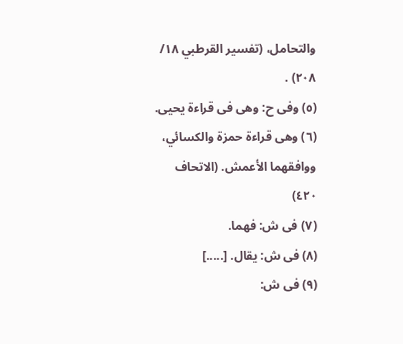والتحامل، (تفسير القرطبي ١٨/ ٢٠٨) .
(٥) وفى ح: وهى فى قراءة يحيى.
(٦) وهى قراءة حمزة والكسائي، ووافقهما الأعمش. (الاتحاف ٤٢٠)
(٧) فى ش: فهما.
(٨) فى ش: يقال. [.....]
(٩) فى ش: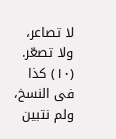لا تصاعر، ولا تصعّر.
(١٠) كذا فى النسخ، ولم نتبين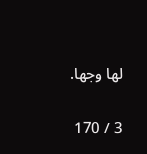لها وجها.

3 / 170